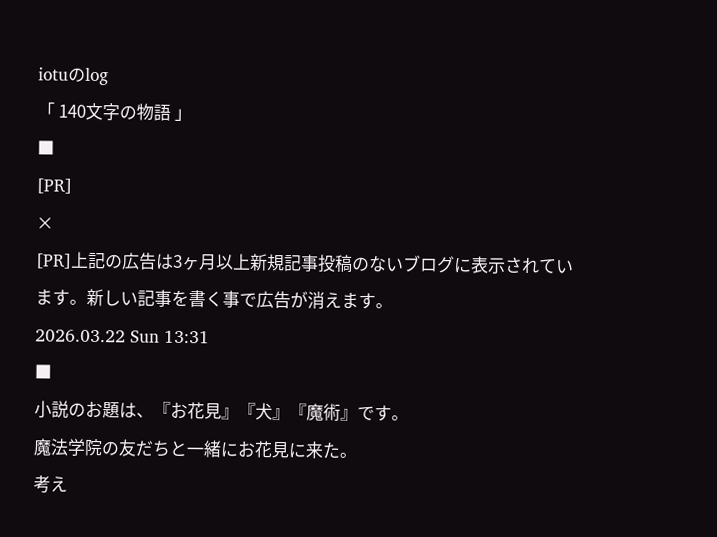iotuのlog
「 140文字の物語 」
■
[PR]
×
[PR]上記の広告は3ヶ月以上新規記事投稿のないブログに表示されています。新しい記事を書く事で広告が消えます。
2026.03.22 Sun 13:31
■
小説のお題は、『お花見』『犬』『魔術』です。
魔法学院の友だちと一緒にお花見に来た。
考え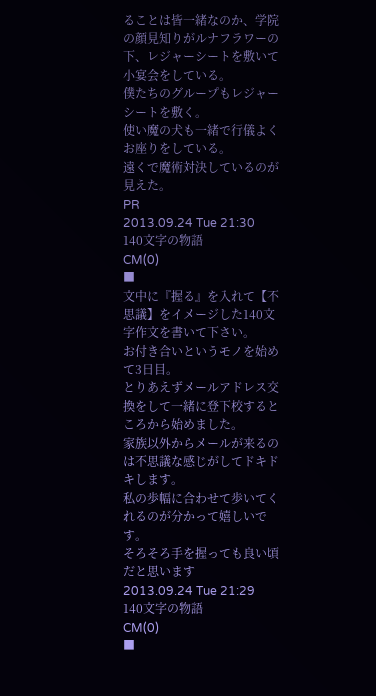ることは皆一緒なのか、学院の顔見知りがルナフラワーの下、レジャーシートを敷いて小宴会をしている。
僕たちのグループもレジャーシートを敷く。
使い魔の犬も一緒で行儀よくお座りをしている。
遠くで魔術対決しているのが見えた。
PR
2013.09.24 Tue 21:30
140文字の物語
CM(0)
■
文中に『握る』を入れて【不思議】をイメージした140文字作文を書いて下さい。
お付き合いというモノを始めて3日目。
とりあえずメールアドレス交換をして一緒に登下校するところから始めました。
家族以外からメールが来るのは不思議な感じがしてドキドキします。
私の歩幅に合わせて歩いてくれるのが分かって嬉しいです。
そろそろ手を握っても良い頃だと思います
2013.09.24 Tue 21:29
140文字の物語
CM(0)
■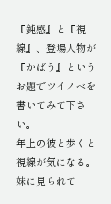『鈍感』と『視線』、登場人物が『かばう』というお題でツイノベを書いてみて下さい。
年上の彼と歩くと視線が気になる。妹に見られて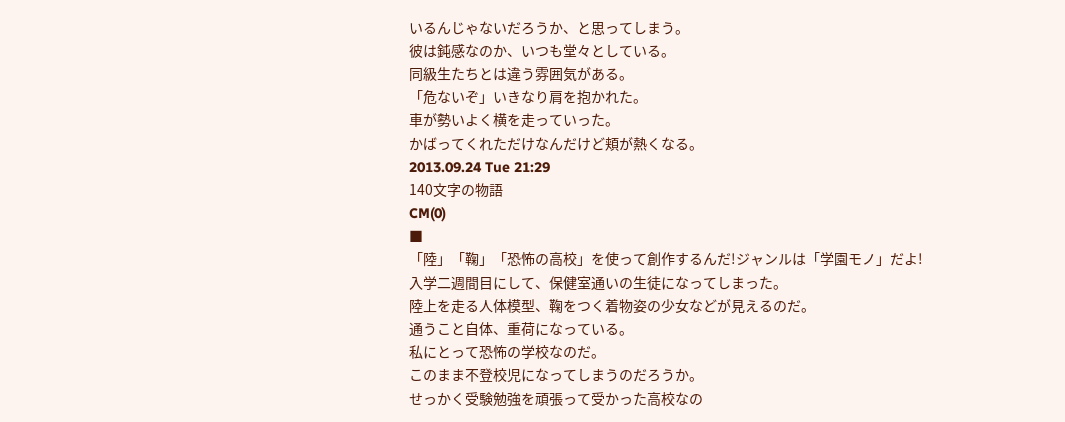いるんじゃないだろうか、と思ってしまう。
彼は鈍感なのか、いつも堂々としている。
同級生たちとは違う雰囲気がある。
「危ないぞ」いきなり肩を抱かれた。
車が勢いよく横を走っていった。
かばってくれただけなんだけど頬が熱くなる。
2013.09.24 Tue 21:29
140文字の物語
CM(0)
■
「陸」「鞠」「恐怖の高校」を使って創作するんだ!ジャンルは「学園モノ」だよ!
入学二週間目にして、保健室通いの生徒になってしまった。
陸上を走る人体模型、鞠をつく着物姿の少女などが見えるのだ。
通うこと自体、重荷になっている。
私にとって恐怖の学校なのだ。
このまま不登校児になってしまうのだろうか。
せっかく受験勉強を頑張って受かった高校なの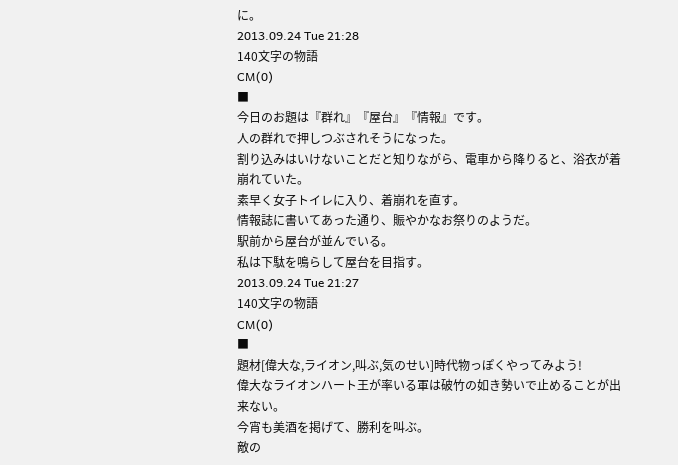に。
2013.09.24 Tue 21:28
140文字の物語
CM(0)
■
今日のお題は『群れ』『屋台』『情報』です。
人の群れで押しつぶされそうになった。
割り込みはいけないことだと知りながら、電車から降りると、浴衣が着崩れていた。
素早く女子トイレに入り、着崩れを直す。
情報誌に書いてあった通り、賑やかなお祭りのようだ。
駅前から屋台が並んでいる。
私は下駄を鳴らして屋台を目指す。
2013.09.24 Tue 21:27
140文字の物語
CM(0)
■
題材[偉大な,ライオン,叫ぶ,気のせい]時代物っぽくやってみよう!
偉大なライオンハート王が率いる軍は破竹の如き勢いで止めることが出来ない。
今宵も美酒を掲げて、勝利を叫ぶ。
敵の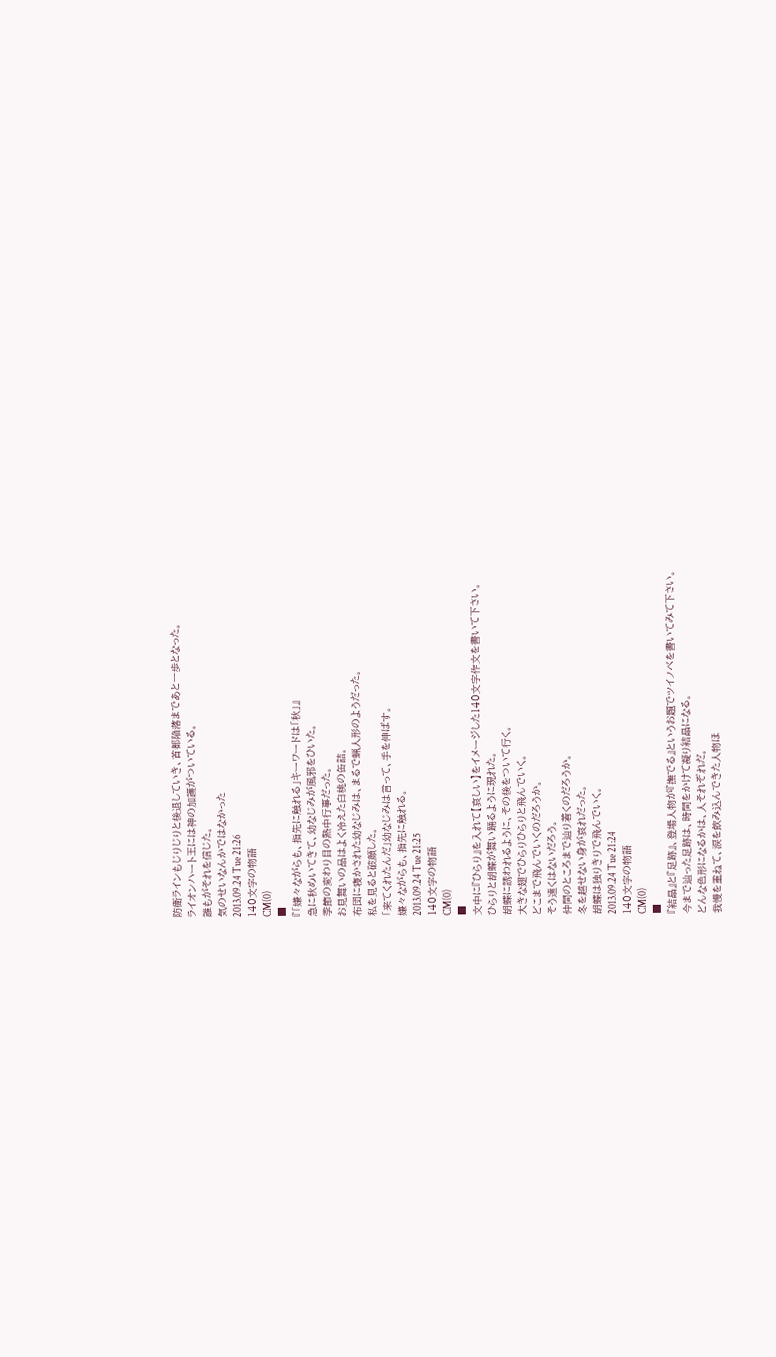防衛ラインもじりじりと後退していき、首都陥落まであと一歩となった。
ライオンハート王には神の加護がついている。
誰もがそれを信じた。
気のせいなんかではなかった
2013.09.24 Tue 21:26
140文字の物語
CM(0)
■
『「嫌々ながらも、指先に触れる」キーワードは「秋」』
急に秋めいてきて、幼なじみが風邪をひいた。
季節の変わり目の熱中行事だった。
お見舞いの品はよく冷えた白桃の缶詰。
布団に寝かされた幼なじみは、まるで蝋人形のようだった。
私を見ると破顔した。
「来てくれたんだ」幼なじみは言って、手を伸ばす。
嫌々ながらも、指先に触れる。
2013.09.24 Tue 21:25
140文字の物語
CM(0)
■
文中に『ひらり』を入れて【哀しい】をイメージした140文字作文を書いて下さい。
ひらりと胡蝶が舞い踊るように現れた。
胡蝶に誘われるように、その後をついて行く。
大きな翅でひらりひらりと飛んでいく。
どこまで飛んでいくのだろうか。
そう遠くはないだろう。
仲間のところまで辿り着くのだろうか。
冬を越せない身が哀れだった。
胡蝶は独りきりで飛んでいく。
2013.09.24 Tue 21:24
140文字の物語
CM(0)
■
『結晶』と『足跡』、登場人物が『撫でる』というお題でツイノベを書いてみて下さい。
今まで辿った足跡は、時間をかけて凝り結晶になる。
どんな色形になるかは、人それぞれだ。
我慢を重ねて、涙を飲み込んできた人物ほ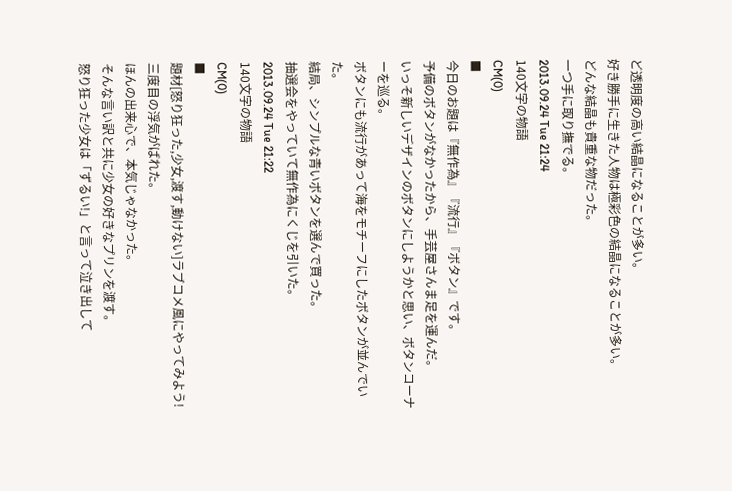ど透明度の高い結晶になることが多い。
好き勝手に生きた人物は極彩色の結晶になることが多い。
どんな結晶も貴重な物だった。
一つ手に取り撫でる。
2013.09.24 Tue 21:24
140文字の物語
CM(0)
■
今日のお題は『無作為』『流行』『ボタン』です。
予備のボタンがなかったから、手芸屋さんま足を運んだ。
いっそ新しいデザインのボタンにしようかと思い、ボタンコーナーを巡る。
ボタンにも流行があって海をモチーフにしたボタンが並んでいた。
結局、シンプルな青いボタンを選んで買った。
抽選会をやっていて無作為にくじを引いた。
2013.09.24 Tue 21:22
140文字の物語
CM(0)
■
題材[怒り狂った,少女,渡す,動けない]ラブコメ風にやってみよう!
三度目の浮気がばれた。
ほんの出来心で、本気じゃなかった。
そんな言い訳と共に少女の好きなプリンを渡す。
怒り狂った少女は「ずるい!」と言って泣き出して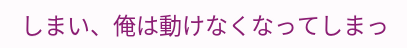しまい、俺は動けなくなってしまっ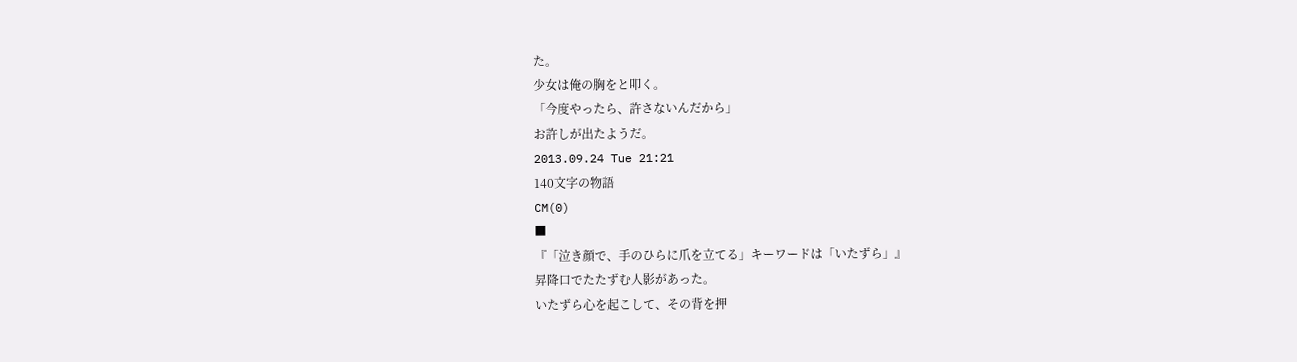た。
少女は俺の胸をと叩く。
「今度やったら、許さないんだから」
お許しが出たようだ。
2013.09.24 Tue 21:21
140文字の物語
CM(0)
■
『「泣き顔で、手のひらに爪を立てる」キーワードは「いたずら」』
昇降口でたたずむ人影があった。
いたずら心を起こして、その背を押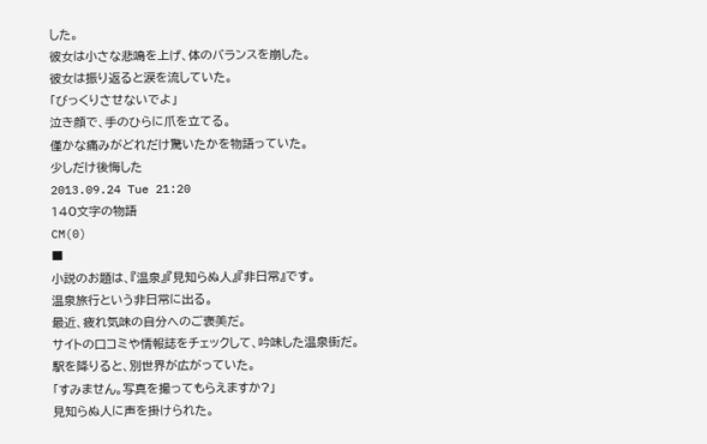した。
彼女は小さな悲鳴を上げ、体のバランスを崩した。
彼女は振り返ると涙を流していた。
「びっくりさせないでよ」
泣き顔で、手のひらに爪を立てる。
僅かな痛みがどれだけ驚いたかを物語っていた。
少しだけ後悔した
2013.09.24 Tue 21:20
140文字の物語
CM(0)
■
小説のお題は、『温泉』『見知らぬ人』『非日常』です。
温泉旅行という非日常に出る。
最近、疲れ気味の自分へのご褒美だ。
サイトの口コミや情報誌をチェックして、吟味した温泉街だ。
駅を降りると、別世界が広がっていた。
「すみません。写真を撮ってもらえますか?」
見知らぬ人に声を掛けられた。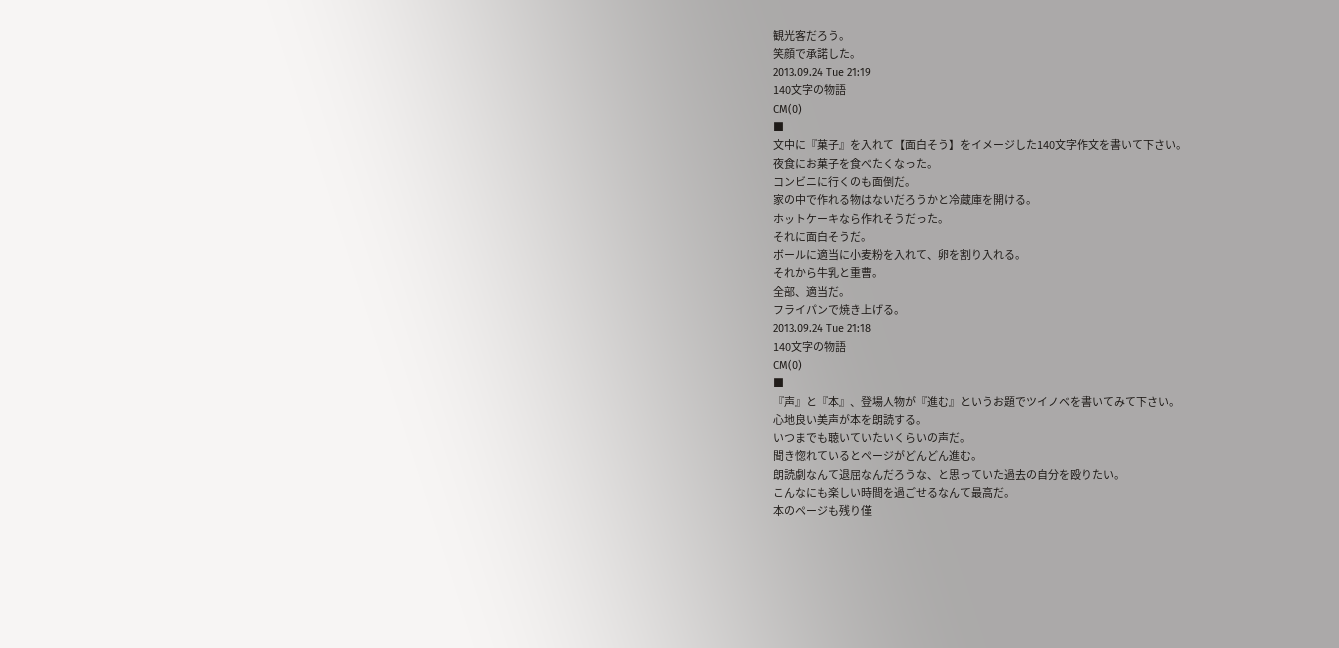観光客だろう。
笑顔で承諾した。
2013.09.24 Tue 21:19
140文字の物語
CM(0)
■
文中に『菓子』を入れて【面白そう】をイメージした140文字作文を書いて下さい。
夜食にお菓子を食べたくなった。
コンビニに行くのも面倒だ。
家の中で作れる物はないだろうかと冷蔵庫を開ける。
ホットケーキなら作れそうだった。
それに面白そうだ。
ボールに適当に小麦粉を入れて、卵を割り入れる。
それから牛乳と重曹。
全部、適当だ。
フライパンで焼き上げる。
2013.09.24 Tue 21:18
140文字の物語
CM(0)
■
『声』と『本』、登場人物が『進む』というお題でツイノベを書いてみて下さい。
心地良い美声が本を朗読する。
いつまでも聴いていたいくらいの声だ。
聞き惚れているとページがどんどん進む。
朗読劇なんて退屈なんだろうな、と思っていた過去の自分を殴りたい。
こんなにも楽しい時間を過ごせるなんて最高だ。
本のページも残り僅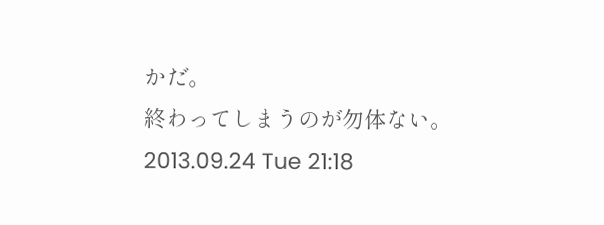かだ。
終わってしまうのが勿体ない。
2013.09.24 Tue 21:18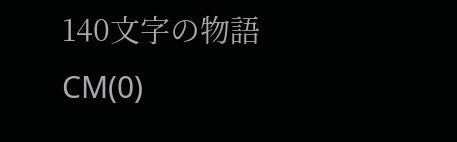140文字の物語
CM(0)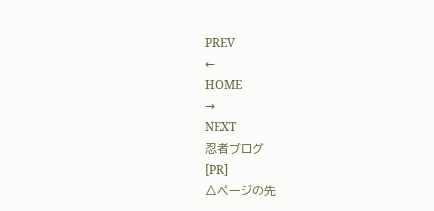PREV
←
HOME
→
NEXT
忍者ブログ
[PR]
△ページの先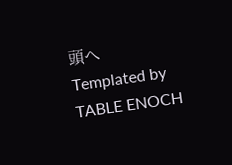頭へ
Templated by
TABLE ENOCH